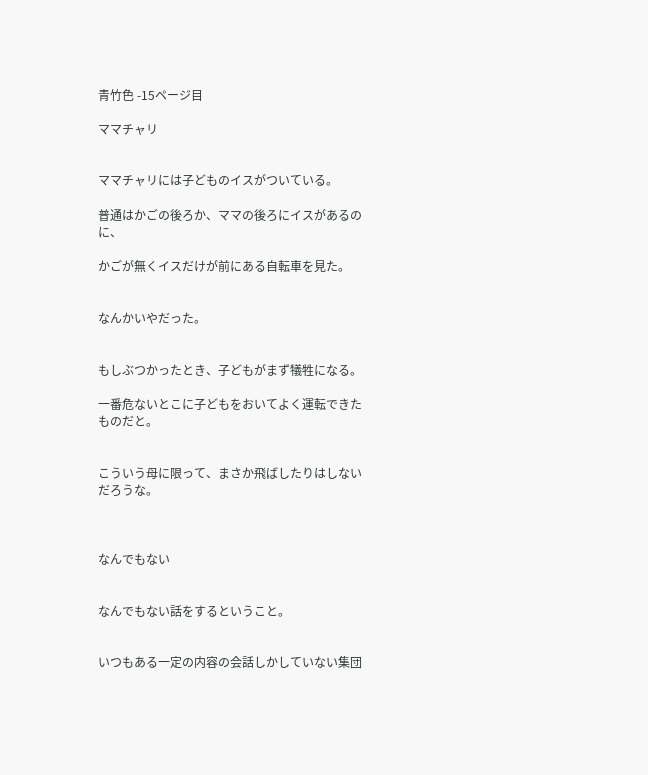青竹色 -15ページ目

ママチャリ


ママチャリには子どものイスがついている。

普通はかごの後ろか、ママの後ろにイスがあるのに、

かごが無くイスだけが前にある自転車を見た。


なんかいやだった。


もしぶつかったとき、子どもがまず犠牲になる。

一番危ないとこに子どもをおいてよく運転できたものだと。


こういう母に限って、まさか飛ばしたりはしないだろうな。



なんでもない


なんでもない話をするということ。


いつもある一定の内容の会話しかしていない集団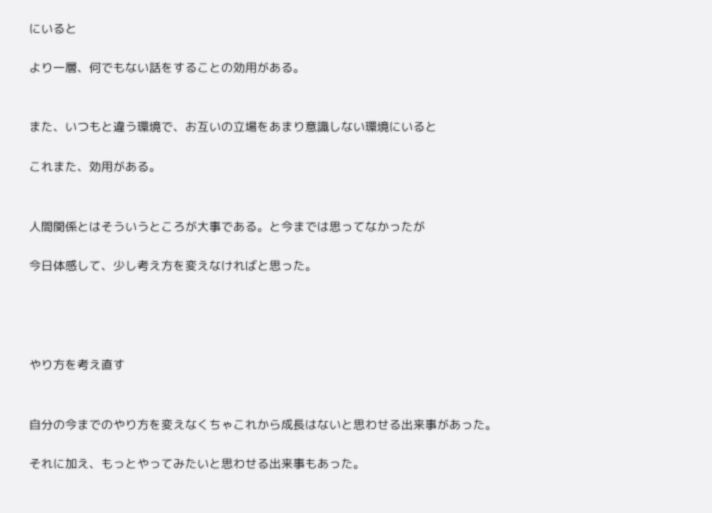にいると

より一層、何でもない話をすることの効用がある。


また、いつもと違う環境で、お互いの立場をあまり意識しない環境にいると

これまた、効用がある。


人間関係とはそういうところが大事である。と今までは思ってなかったが

今日体感して、少し考え方を変えなければと思った。




やり方を考え直す


自分の今までのやり方を変えなくちゃこれから成長はないと思わせる出来事があった。

それに加え、もっとやってみたいと思わせる出来事もあった。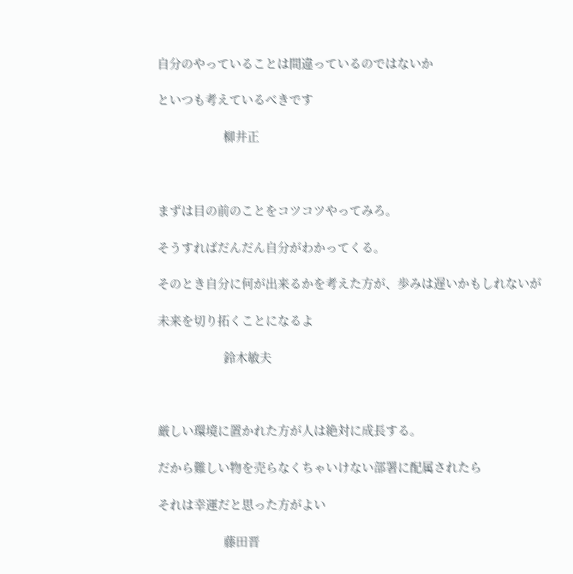自分のやっていることは間違っているのではないか

といつも考えているべきです

                      柳井正



まずは目の前のことをコツコツやってみろ。

そうすればだんだん自分がわかってくる。

そのとき自分に何が出来るかを考えた方が、歩みは遅いかもしれないが

未来を切り拓くことになるよ

                      鈴木敏夫



厳しい環境に置かれた方が人は絶対に成長する。

だから難しい物を売らなくちゃいけない部署に配属されたら

それは幸運だと思った方がよい

                      藤田晋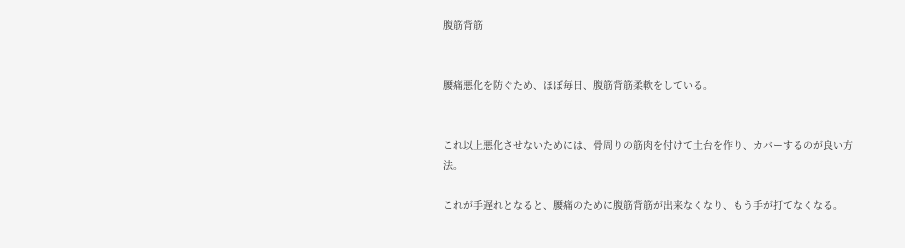腹筋背筋


腰痛悪化を防ぐため、ほぼ毎日、腹筋背筋柔軟をしている。


これ以上悪化させないためには、骨周りの筋肉を付けて土台を作り、カバーするのが良い方法。

これが手遅れとなると、腰痛のために腹筋背筋が出来なくなり、もう手が打てなくなる。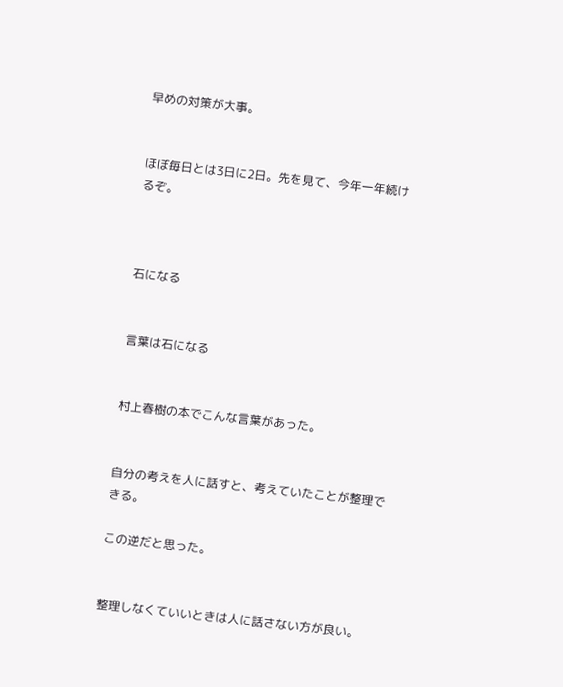早めの対策が大事。


ほぼ毎日とは3日に2日。先を見て、今年一年続けるぞ。



石になる


言葉は石になる


村上春樹の本でこんな言葉があった。


自分の考えを人に話すと、考えていたことが整理できる。

この逆だと思った。


整理しなくていいときは人に話さない方が良い。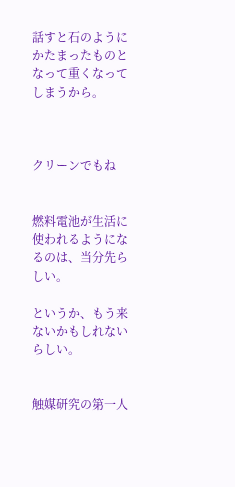話すと石のようにかたまったものとなって重くなってしまうから。



クリーンでもね


燃料電池が生活に使われるようになるのは、当分先らしい。

というか、もう来ないかもしれないらしい。


触媒研究の第一人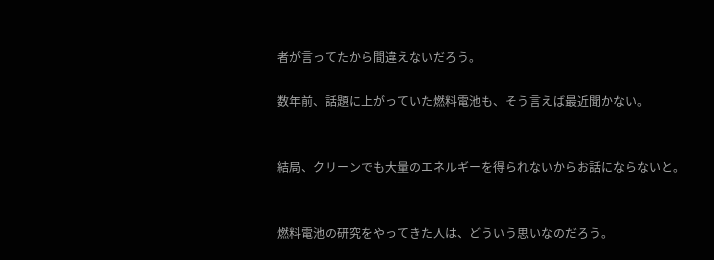者が言ってたから間違えないだろう。

数年前、話題に上がっていた燃料電池も、そう言えば最近聞かない。


結局、クリーンでも大量のエネルギーを得られないからお話にならないと。


燃料電池の研究をやってきた人は、どういう思いなのだろう。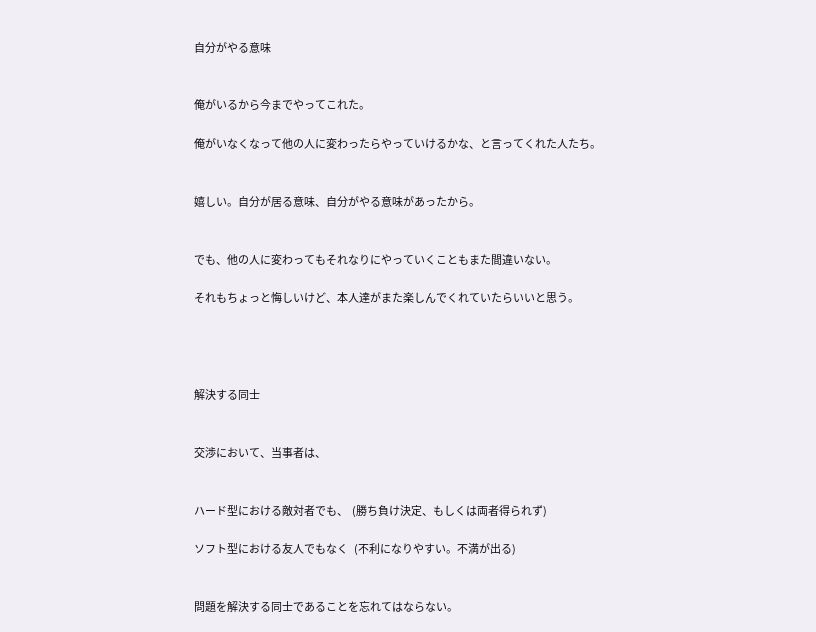自分がやる意味


俺がいるから今までやってこれた。

俺がいなくなって他の人に変わったらやっていけるかな、と言ってくれた人たち。


嬉しい。自分が居る意味、自分がやる意味があったから。


でも、他の人に変わってもそれなりにやっていくこともまた間違いない。

それもちょっと悔しいけど、本人達がまた楽しんでくれていたらいいと思う。




解決する同士


交渉において、当事者は、


ハード型における敵対者でも、  (勝ち負け決定、もしくは両者得られず)

ソフト型における友人でもなく   (不利になりやすい。不満が出る)


問題を解決する同士であることを忘れてはならない。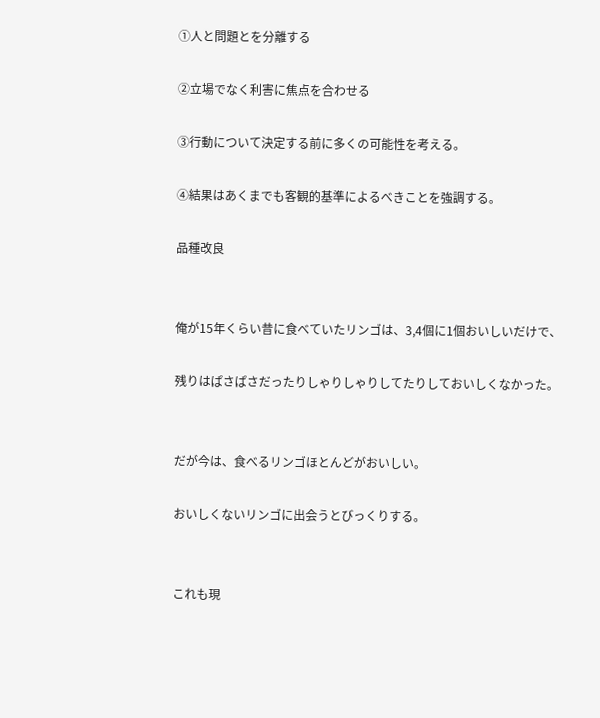①人と問題とを分離する

②立場でなく利害に焦点を合わせる

③行動について決定する前に多くの可能性を考える。

④結果はあくまでも客観的基準によるべきことを強調する。

品種改良


俺が15年くらい昔に食べていたリンゴは、3,4個に1個おいしいだけで、

残りはぱさぱさだったりしゃりしゃりしてたりしておいしくなかった。


だが今は、食べるリンゴほとんどがおいしい。

おいしくないリンゴに出会うとびっくりする。


これも現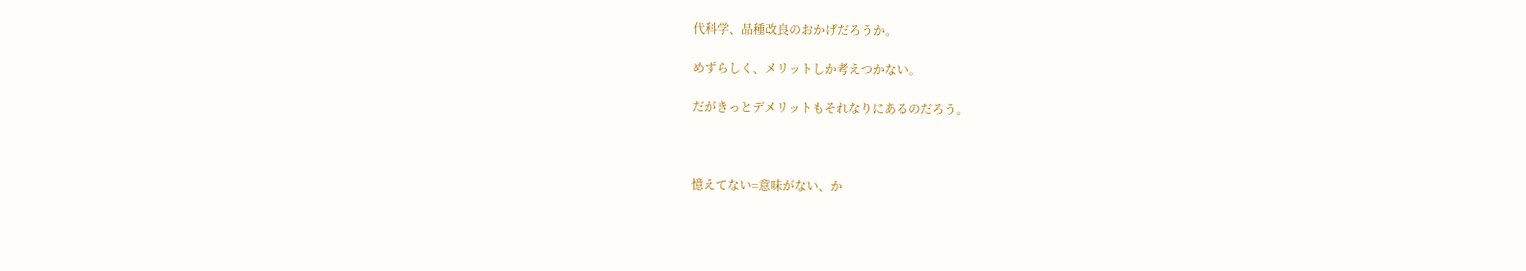代科学、品種改良のおかげだろうか。

めずらしく、メリットしか考えつかない。

だがきっとデメリットもそれなりにあるのだろう。



憶えてない=意味がない、か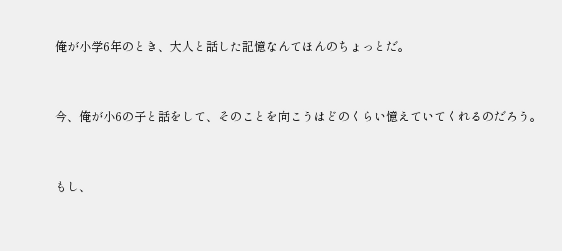俺が小学6年のとき、大人と話した記憶なんてほんのちょっとだ。


今、俺が小6の子と話をして、そのことを向こうはどのくらい憶えていてくれるのだろう。


もし、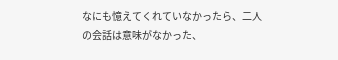なにも憶えてくれていなかったら、二人の会話は意味がなかった、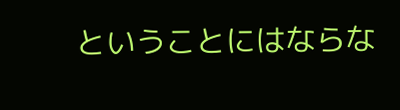ということにはならな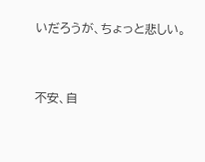いだろうが、ちょっと悲しい。


不安、自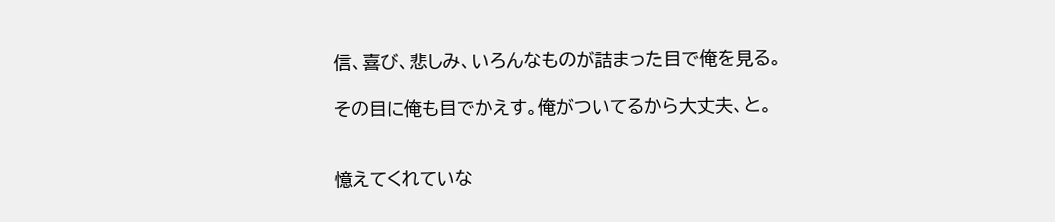信、喜び、悲しみ、いろんなものが詰まった目で俺を見る。

その目に俺も目でかえす。俺がついてるから大丈夫、と。


憶えてくれていな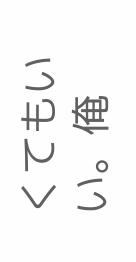くてもいい。俺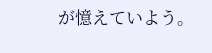が憶えていよう。